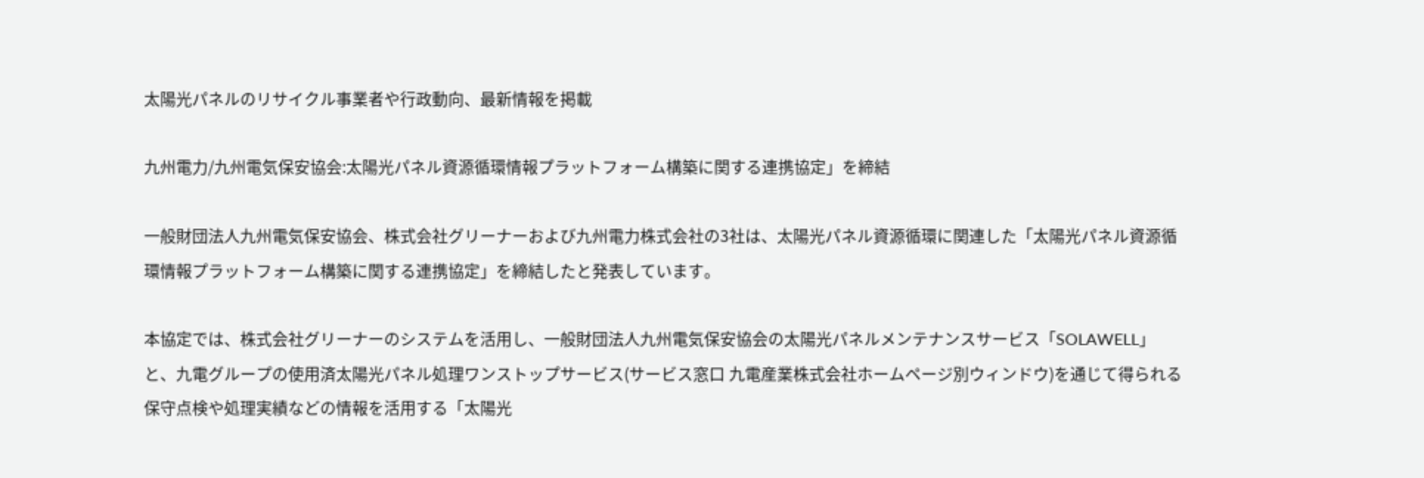太陽光パネルのリサイクル事業者や行政動向、最新情報を掲載

九州電力/九州電気保安協会:太陽光パネル資源循環情報プラットフォーム構築に関する連携協定」を締結

一般財団法人九州電気保安協会、株式会社グリーナーおよび九州電力株式会社の3社は、太陽光パネル資源循環に関連した「太陽光パネル資源循環情報プラットフォーム構築に関する連携協定」を締結したと発表しています。

本協定では、株式会社グリーナーのシステムを活用し、一般財団法人九州電気保安協会の太陽光パネルメンテナンスサービス「SOLAWELL」と、九電グループの使用済太陽光パネル処理ワンストップサービス(サービス窓口 九電産業株式会社ホームページ別ウィンドウ)を通じて得られる保守点検や処理実績などの情報を活用する「太陽光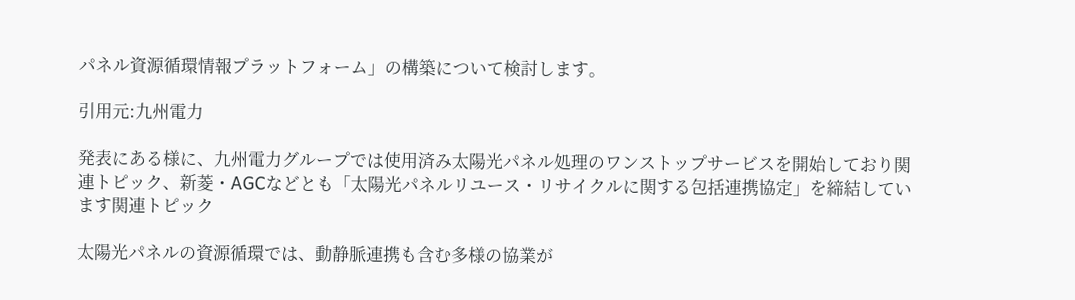パネル資源循環情報プラットフォーム」の構築について検討します。

引用元:九州電力

発表にある様に、九州電力グループでは使用済み太陽光パネル処理のワンストップサービスを開始しており関連トピック、新菱・AGCなどとも「太陽光パネルリユース・リサイクルに関する包括連携協定」を締結しています関連トピック

太陽光パネルの資源循環では、動静脈連携も含む多様の協業が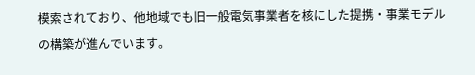模索されており、他地域でも旧一般電気事業者を核にした提携・事業モデルの構築が進んでいます。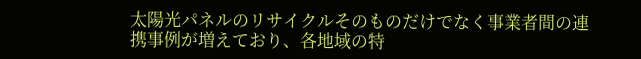太陽光パネルのリサイクルそのものだけでなく事業者間の連携事例が増えており、各地域の特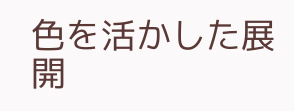色を活かした展開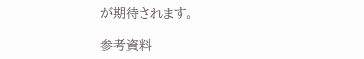が期待されます。

参考資料